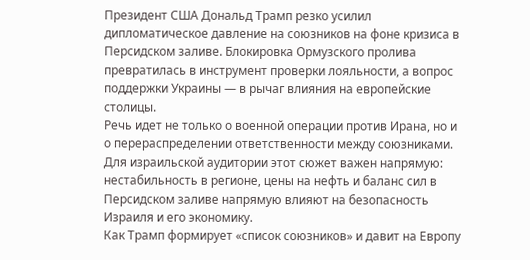Президент США Дональд Трамп резко усилил дипломатическое давление на союзников на фоне кризиса в Персидском заливе. Блокировка Ормузского пролива превратилась в инструмент проверки лояльности, а вопрос поддержки Украины — в рычаг влияния на европейские столицы.
Речь идет не только о военной операции против Ирана, но и о перераспределении ответственности между союзниками. Для израильской аудитории этот сюжет важен напрямую: нестабильность в регионе, цены на нефть и баланс сил в Персидском заливе напрямую влияют на безопасность Израиля и его экономику.
Как Трамп формирует «список союзников» и давит на Европу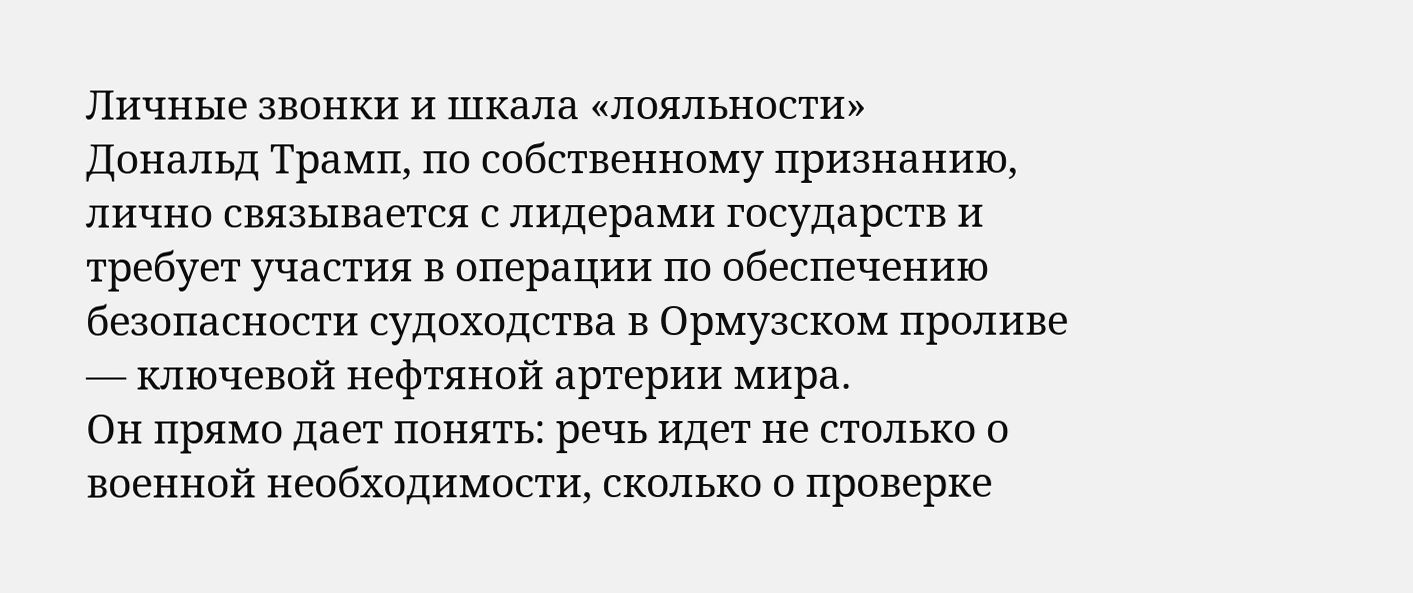Личные звонки и шкала «лояльности»
Дональд Трамп, по собственному признанию, лично связывается с лидерами государств и требует участия в операции по обеспечению безопасности судоходства в Ормузском проливе — ключевой нефтяной артерии мира.
Он прямо дает понять: речь идет не столько о военной необходимости, сколько о проверке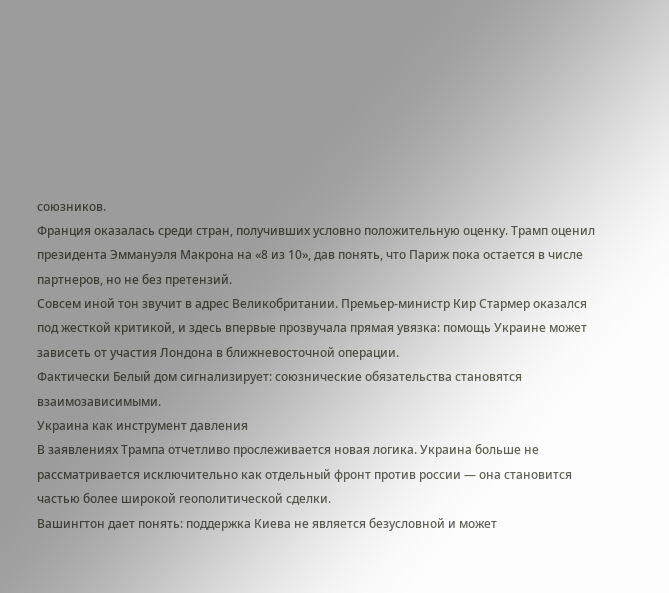союзников.
Франция оказалась среди стран, получивших условно положительную оценку. Трамп оценил президента Эммануэля Макрона на «8 из 10», дав понять, что Париж пока остается в числе партнеров, но не без претензий.
Совсем иной тон звучит в адрес Великобритании. Премьер-министр Кир Стармер оказался под жесткой критикой, и здесь впервые прозвучала прямая увязка: помощь Украине может зависеть от участия Лондона в ближневосточной операции.
Фактически Белый дом сигнализирует: союзнические обязательства становятся взаимозависимыми.
Украина как инструмент давления
В заявлениях Трампа отчетливо прослеживается новая логика. Украина больше не рассматривается исключительно как отдельный фронт против россии — она становится частью более широкой геополитической сделки.
Вашингтон дает понять: поддержка Киева не является безусловной и может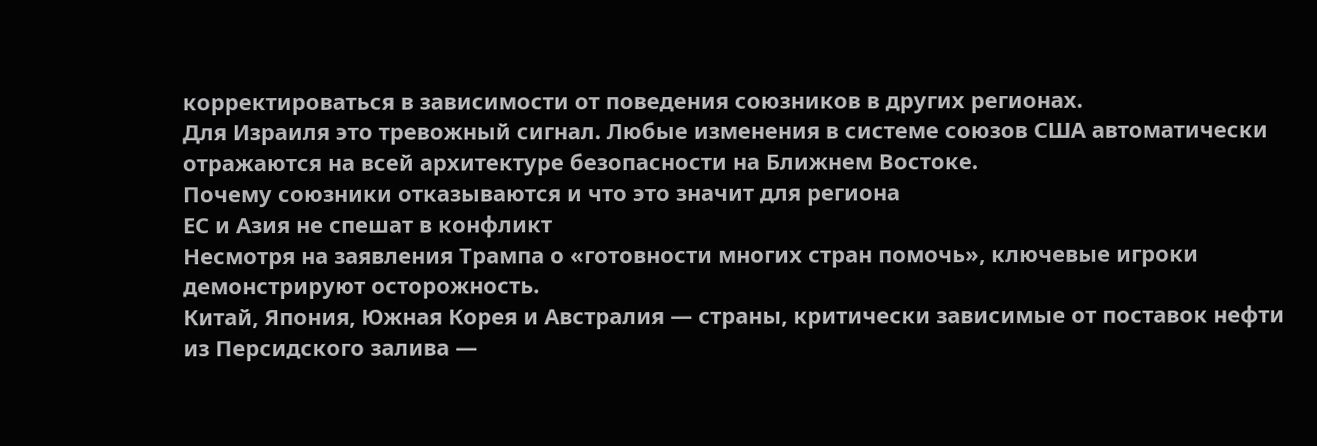корректироваться в зависимости от поведения союзников в других регионах.
Для Израиля это тревожный сигнал. Любые изменения в системе союзов США автоматически отражаются на всей архитектуре безопасности на Ближнем Востоке.
Почему союзники отказываются и что это значит для региона
ЕС и Азия не спешат в конфликт
Несмотря на заявления Трампа о «готовности многих стран помочь», ключевые игроки демонстрируют осторожность.
Китай, Япония, Южная Корея и Австралия — страны, критически зависимые от поставок нефти из Персидского залива —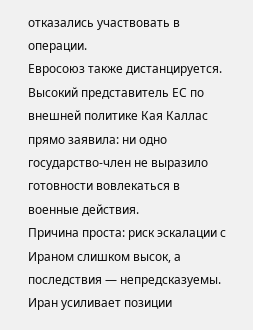отказались участвовать в операции.
Евросоюз также дистанцируется. Высокий представитель ЕС по внешней политике Кая Каллас прямо заявила: ни одно государство-член не выразило готовности вовлекаться в военные действия.
Причина проста: риск эскалации с Ираном слишком высок, а последствия — непредсказуемы.
Иран усиливает позиции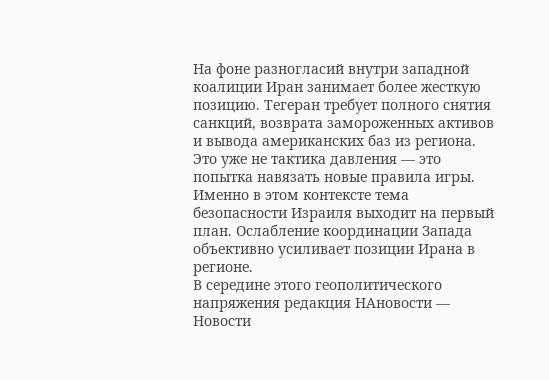На фоне разногласий внутри западной коалиции Иран занимает более жесткую позицию. Тегеран требует полного снятия санкций, возврата замороженных активов и вывода американских баз из региона.
Это уже не тактика давления — это попытка навязать новые правила игры.
Именно в этом контексте тема безопасности Израиля выходит на первый план. Ослабление координации Запада объективно усиливает позиции Ирана в регионе.
В середине этого геополитического напряжения редакция НАновости — Новости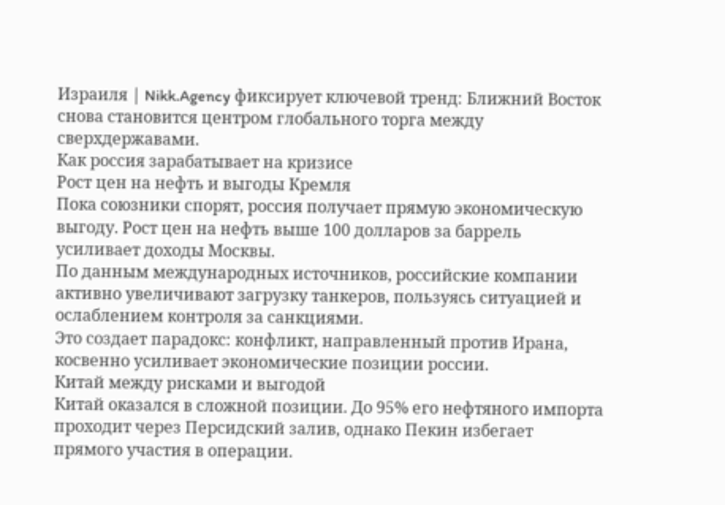Израиля | Nikk.Agency фиксирует ключевой тренд: Ближний Восток снова становится центром глобального торга между сверхдержавами.
Как россия зарабатывает на кризисе
Рост цен на нефть и выгоды Кремля
Пока союзники спорят, россия получает прямую экономическую выгоду. Рост цен на нефть выше 100 долларов за баррель усиливает доходы Москвы.
По данным международных источников, российские компании активно увеличивают загрузку танкеров, пользуясь ситуацией и ослаблением контроля за санкциями.
Это создает парадокс: конфликт, направленный против Ирана, косвенно усиливает экономические позиции россии.
Китай между рисками и выгодой
Китай оказался в сложной позиции. До 95% его нефтяного импорта проходит через Персидский залив, однако Пекин избегает прямого участия в операции.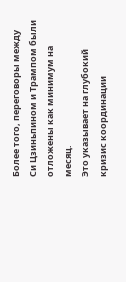Более того, переговоры между Си Цзиньпином и Трампом были отложены как минимум на месяц.
Это указывает на глубокий кризис координации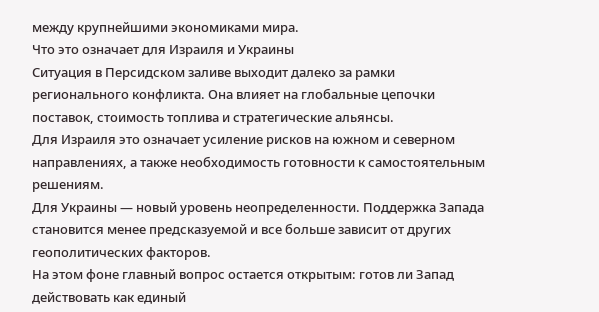между крупнейшими экономиками мира.
Что это означает для Израиля и Украины
Ситуация в Персидском заливе выходит далеко за рамки регионального конфликта. Она влияет на глобальные цепочки поставок, стоимость топлива и стратегические альянсы.
Для Израиля это означает усиление рисков на южном и северном направлениях, а также необходимость готовности к самостоятельным решениям.
Для Украины — новый уровень неопределенности. Поддержка Запада становится менее предсказуемой и все больше зависит от других геополитических факторов.
На этом фоне главный вопрос остается открытым: готов ли Запад действовать как единый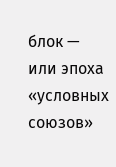блок — или эпоха «условных союзов»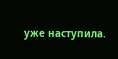уже наступила.